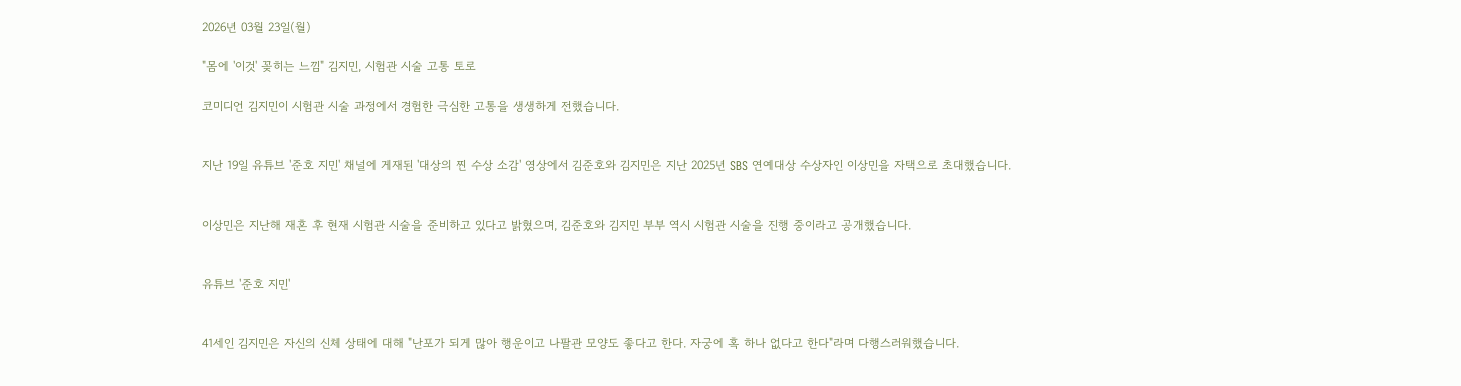2026년 03월 23일(월)

"몸에 '이것' 꽂히는 느낌" 김지민, 시험관 시술 고통 토로

코미디언 김지민이 시험관 시술 과정에서 경험한 극심한 고통을 생생하게 전했습니다.


지난 19일 유튜브 '준호 지민' 채널에 게재된 '대상의 찐 수상 소감' 영상에서 김준호와 김지민은 지난 2025년 SBS 연예대상 수상자인 이상민을 자택으로 초대했습니다.


이상민은 지난해 재혼 후 현재 시험관 시술을 준비하고 있다고 밝혔으며, 김준호와 김지민 부부 역시 시험관 시술을 진행 중이라고 공개했습니다.


유튜브 '준호 지민'


41세인 김지민은 자신의 신체 상태에 대해 "난포가 되게 많아 행운이고 나팔관 모양도 좋다고 한다. 자궁에 혹 하나 없다고 한다"라며 다행스러워했습니다.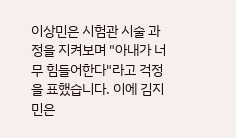이상민은 시험관 시술 과정을 지켜보며 "아내가 너무 힘들어한다"라고 걱정을 표했습니다. 이에 김지민은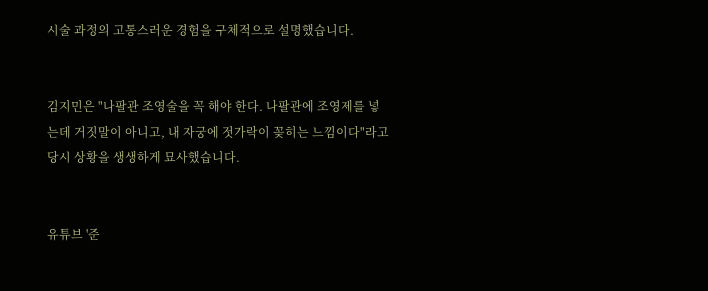시술 과정의 고통스러운 경험을 구체적으로 설명했습니다.


김지민은 "나팔관 조영술을 꼭 해야 한다. 나팔관에 조영제를 넣는데 거짓말이 아니고, 내 자궁에 젓가락이 꽂히는 느낌이다"라고 당시 상황을 생생하게 묘사했습니다.


유튜브 '준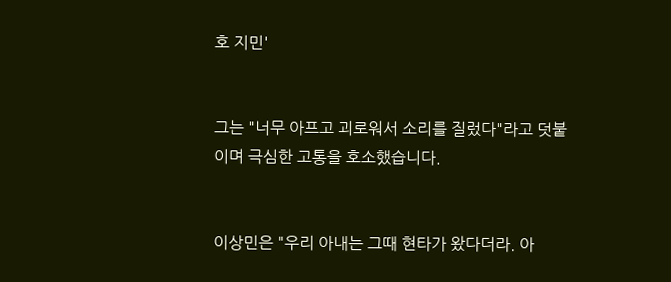호 지민'


그는 "너무 아프고 괴로워서 소리를 질렀다"라고 덧붙이며 극심한 고통을 호소했습니다.


이상민은 "우리 아내는 그때 현타가 왔다더라. 아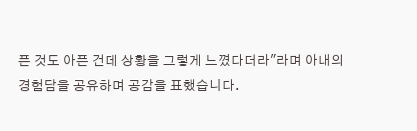픈 것도 아픈 건데 상황을 그렇게 느꼈다더라"라며 아내의 경험담을 공유하며 공감을 표했습니다.